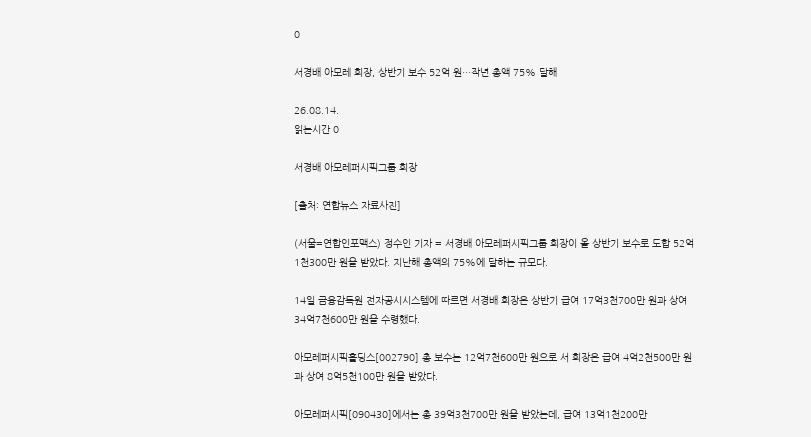0

서경배 아모레 회장, 상반기 보수 52억 원…작년 총액 75% 달해

26.08.14.
읽는시간 0

서경배 아모레퍼시픽그룹 회장

[출처: 연합뉴스 자료사진]

(서울=연합인포맥스) 정수인 기자 = 서경배 아모레퍼시픽그룹 회장이 올 상반기 보수로 도합 52억1천300만 원을 받았다. 지난해 총액의 75%에 달하는 규모다.

14일 금융감독원 전자공시시스템에 따르면 서경배 회장은 상반기 급여 17억3천700만 원과 상여 34억7천600만 원을 수령했다.

아모레퍼시픽홀딩스[002790] 총 보수는 12억7천600만 원으로 서 회장은 급여 4억2천500만 원과 상여 8억5천100만 원을 받았다.

아모레퍼시픽[090430]에서는 총 39억3천700만 원을 받았는데, 급여 13억1천200만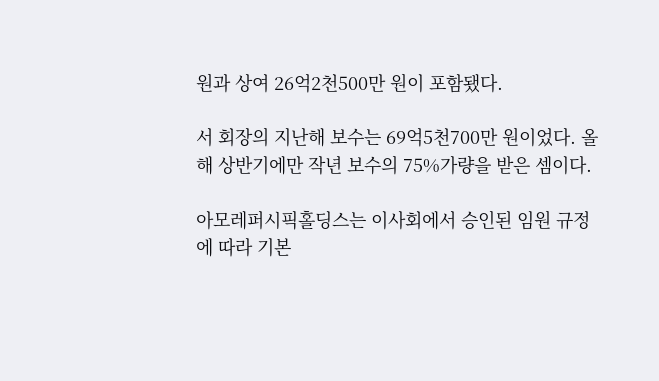원과 상여 26억2천500만 원이 포함됐다.

서 회장의 지난해 보수는 69억5천700만 원이었다. 올해 상반기에만 작년 보수의 75%가량을 받은 셈이다.

아모레퍼시픽홀딩스는 이사회에서 승인된 임원 규정에 따라 기본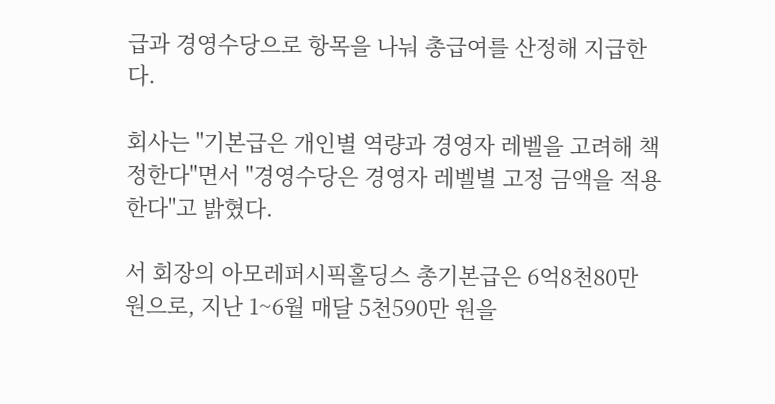급과 경영수당으로 항목을 나눠 총급여를 산정해 지급한다.

회사는 "기본급은 개인별 역량과 경영자 레벨을 고려해 책정한다"면서 "경영수당은 경영자 레벨별 고정 금액을 적용한다"고 밝혔다.

서 회장의 아모레퍼시픽홀딩스 총기본급은 6억8천80만 원으로, 지난 1~6월 매달 5천590만 원을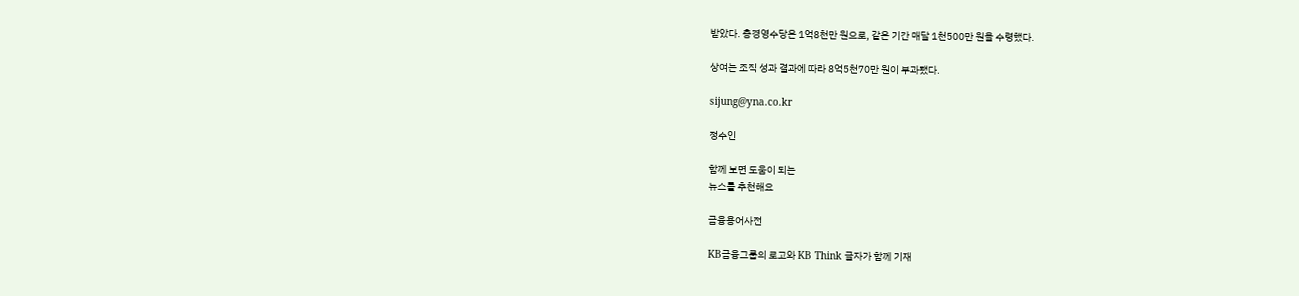받았다. 총경영수당은 1억8천만 원으로, 같은 기간 매달 1천500만 원을 수령했다.

상여는 조직 성과 결과에 따라 8억5천70만 원이 부과됐다.

sijung@yna.co.kr

정수인

함께 보면 도움이 되는
뉴스를 추천해요

금융용어사전

KB금융그룹의 로고와 KB Think 글자가 함께 기재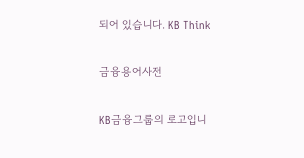되어 있습니다. KB Think

금융용어사전

KB금융그룹의 로고입니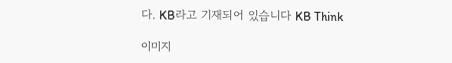다. KB라고 기재되어 있습니다 KB Think

이미지